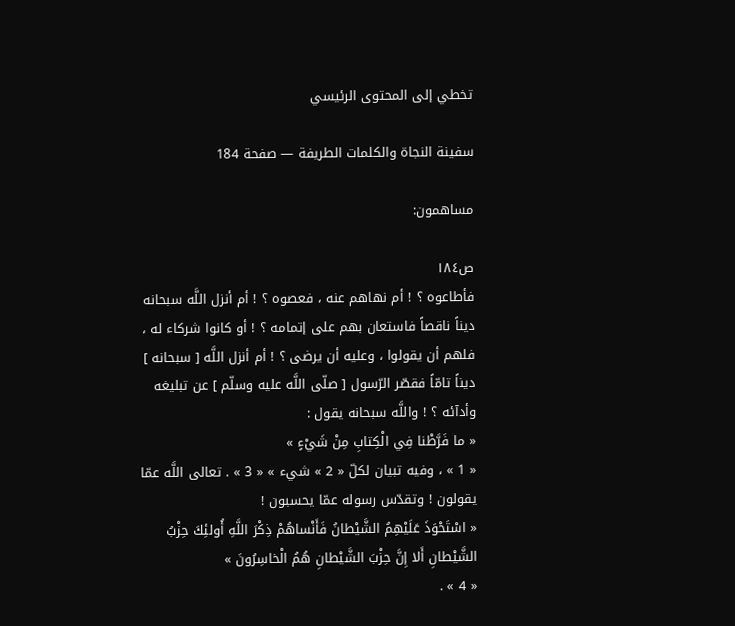تخطي إلى المحتوى الرئيسي

سفينة النجاة والكلمات الطريفة — صفحة 184

مساهمون:

ص١٨٤
فأطاعوه ؟ ! أم نهاهم عنه ، فعصوه ؟ ! أم أنزل اللَّه سبحانه ديناً ناقصاً فاستعان بهم على إتمامه ؟ ! أو كانوا شركاء له ، فلهم أن يقولوا ، وعليه أن يرضى ؟ ! أم أنزل اللَّه [ سبحانه ] ديناً تامّاً فقصّر الرّسول [ صلّى اللَّه عليه وسلّم ] عن تبليغه وأدآئه ؟ ! واللَّه سبحانه يقول :
« ما فَرَّطْنا فِي الْكِتابِ مِنْ شَيْءٍ »
« 1 » ، وفيه تبيان لكلّ « 2 » شيء » « 3 » . تعالى اللَّه عمّا يقولون ! وتقدّس رسوله عمّا يحسبون !
« اسْتَحْوَذَ عَلَيْهِمُ الشَّيْطانُ فَأَنْساهُمْ ذِكْرَ اللَّهِ أُولئِكَ حِزْبُ الشَّيْطانِ أَلا إِنَّ حِزْبَ الشَّيْطانِ هُمُ الْخاسِرُونَ »
« 4 » .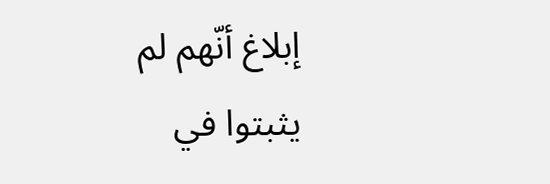إبلاغ أنّهم لم يثبتوا في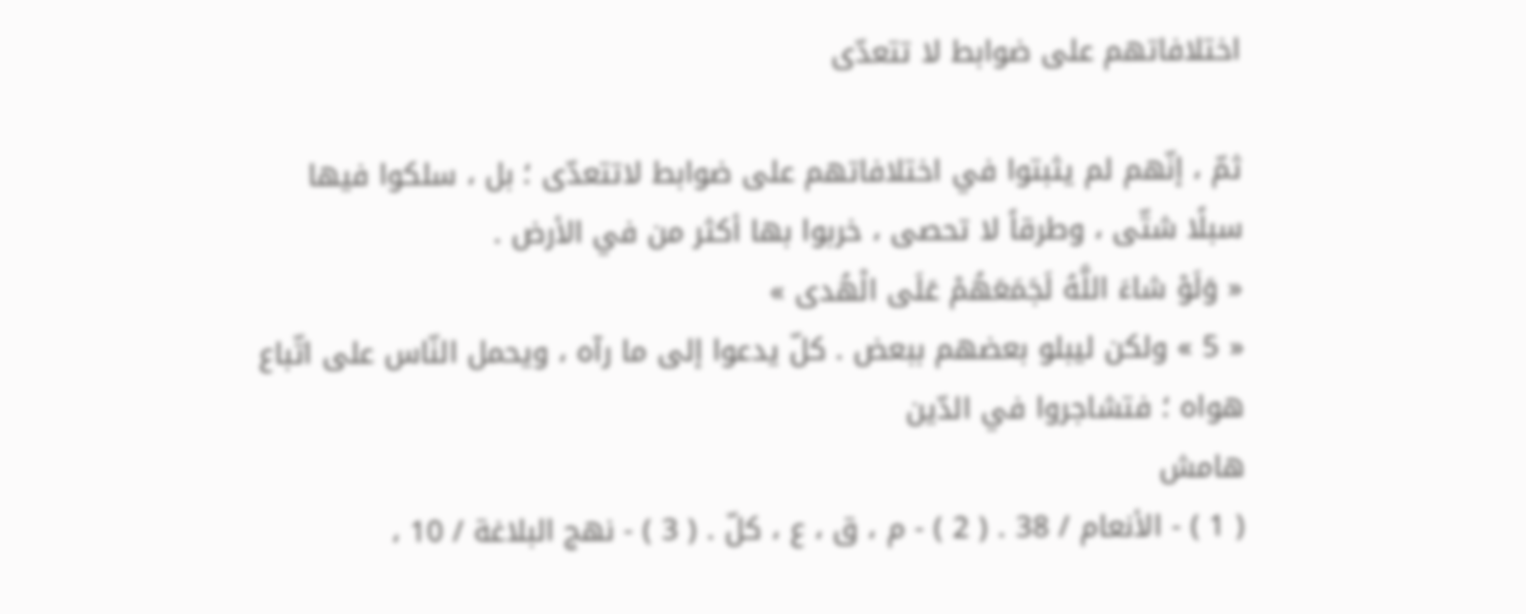اختلافاتهم على ضوابط لا تتعدّى

ثمّ ، إنّهم لم يثبتوا في اختلافاتهم على ضوابط لاتتعدّى ؛ بل ، سلكوا فيها سبلًا شتّى ، وطرقاً لا تحصى ، خربوا بها أكثر من في الأرض .
« وَلَوْ شاءَ اللَّهُ لَجَمَعَهُمْ عَلَى الْهُدى »
« 5 » ولكن ليبلو بعضهم ببعض . كلّ يدعوا إلى ما رآه ، ويحمل النّاس على اتّباع هواه ؛ فتشاجروا في الدّين
هامش
( 1 ) - الأنعام / 38 . ( 2 ) - م ، ق ، ع ، كلّ . ( 3 ) - نهج البلاغة / 10 ،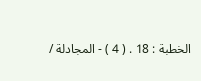الخطبة : 18 . ( 4 ) - المجادلة /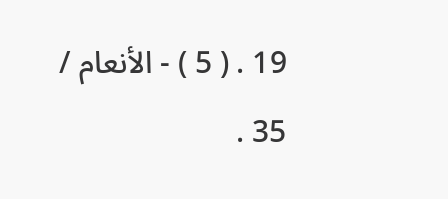19 . ( 5 ) - الأنعام / 35 .